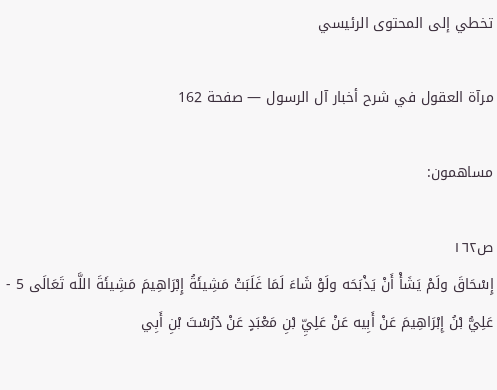تخطي إلى المحتوى الرئيسي

مرآة العقول في شرح أخبار آل الرسول — صفحة 162

مساهمون:

ص١٦٢
إِسْحَاقَ ولَمْ يَشَأْ أَنْ يَذْبَحَه ولَوْ شَاءَ لَمَا غَلَبَتْ مَشِيئَةُ إِبْرَاهِيمَ مَشِيئَةَ اللَّه تَعَالَى 5 - عَلِيُّ بْنُ إِبْرَاهِيمَ عَنْ أَبِيه عَنْ عَلِيِّ بْنِ مَعْبَدٍ عَنْ دُرُسْتَ بْنِ أَبِي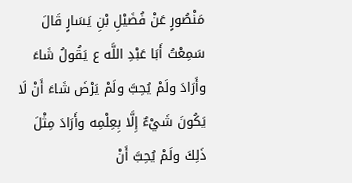مَنْصُورٍ عَنْ فُضَيْلِ بْنِ يَسَارٍ قَالَ سَمِعْتُ أَبَا عَبْدِ اللَّه ع يَقُولُ شَاءَ وأَرَادَ ولَمْ يُحِبَّ ولَمْ يَرْضَ شَاءَ أَنْ لَا يَكُونَ شَيْءٌ إِلَّا بِعِلْمِه وأَرَادَ مِثْلَ ذَلِكَ ولَمْ يُحِبَّ أَنْ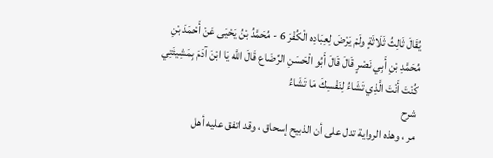يُقَالَ ثَالِثُ ثَلَاثَةٍ ولَمْ يَرْضَ لِعِبَادِه الْكُفْرَ 6 - مُحَمَّدُ بْنُ يَحْيَى عَنْ أَحْمَدَ بْنِ مُحَمَّدِ بْنِ أَبِي نَصْرٍ قَالَ قَالَ أَبُو الْحَسَنِ الرِّضَاع قَالَ اللَّه يَا ابْنَ آدَمَ بِمَشِيئَتِي كُنْتَ أَنْتَ الَّذِي تَشَاءُ لِنَفْسِكَ مَا تَشَاءُ
شرح
مر ، وهذه الرواية تدل على أن الذبيح إسحاق ، وقد اتفق عليه أهل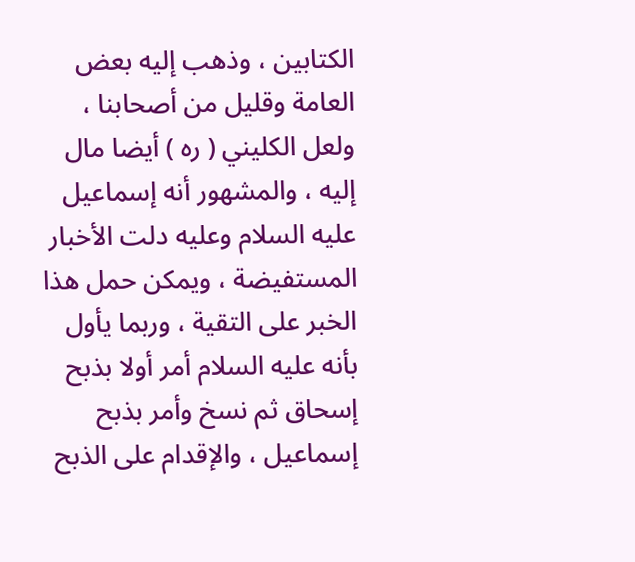الكتابين ، وذهب إليه بعض العامة وقليل من أصحابنا ، ولعل الكليني ( ره ) أيضا مال إليه ، والمشهور أنه إسماعيل عليه السلام وعليه دلت الأخبار المستفيضة ، ويمكن حمل هذا الخبر على التقية ، وربما يأول بأنه عليه السلام أمر أولا بذبح إسحاق ثم نسخ وأمر بذبح إسماعيل ، والإقدام على الذبح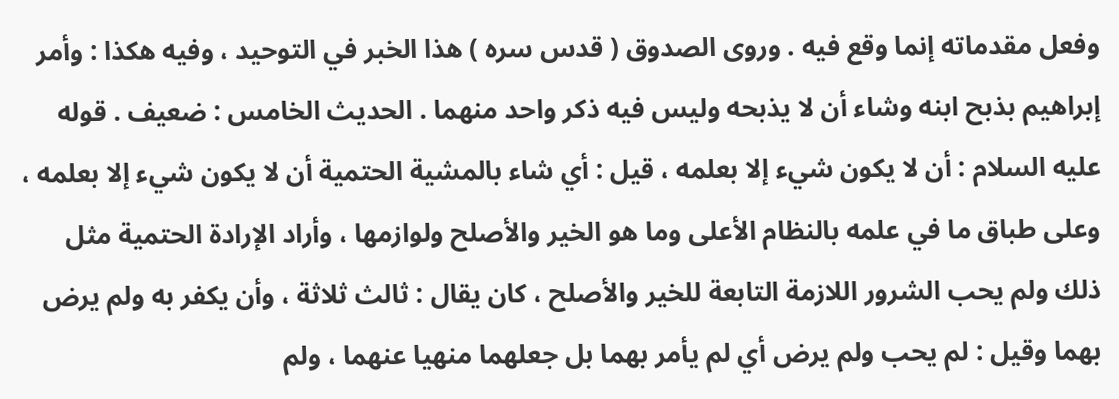وفعل مقدماته إنما وقع فيه . وروى الصدوق ( قدس سره ) هذا الخبر في التوحيد ، وفيه هكذا : وأمر إبراهيم بذبح ابنه وشاء أن لا يذبحه وليس فيه ذكر واحد منهما . الحديث الخامس : ضعيف . قوله عليه السلام : أن لا يكون شيء إلا بعلمه ، قيل : أي شاء بالمشية الحتمية أن لا يكون شيء إلا بعلمه ، وعلى طباق ما في علمه بالنظام الأعلى وما هو الخير والأصلح ولوازمها ، وأراد الإرادة الحتمية مثل ذلك ولم يحب الشرور اللازمة التابعة للخير والأصلح ، كان يقال : ثالث ثلاثة ، وأن يكفر به ولم يرض بهما وقيل : لم يحب ولم يرض أي لم يأمر بهما بل جعلهما منهيا عنهما ، ولم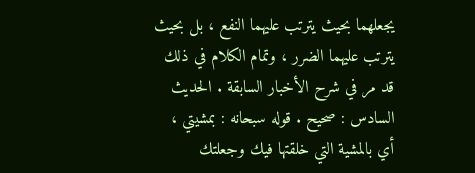يجعلهما بحيث يترتب عليهما النفع ، بل بحيث يترتب عليهما الضرر ، وتمام الكلام في ذلك قد مر في شرح الأخبار السابقة . الحديث السادس : صحيح . قوله سبحانه : بمشيتي ، أي بالمشية التي خلقتها فيك وجعلتك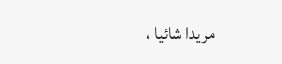مريدا شائيا ،